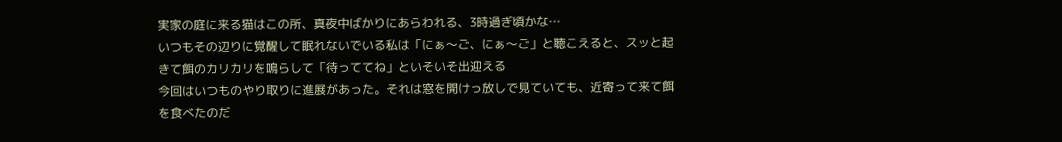実家の庭に来る猫はこの所、真夜中ばかりにあらわれる、3時過ぎ頃かな…
いつもその辺りに覚醒して眠れないでいる私は「にぁ〜ご、にぁ〜ご」と聴こえると、スッと起きて餌のカリカリを鳴らして「待っててね」といそいそ出迎える
今回はいつものやり取りに進展があった。それは窓を開けっ放しで見ていても、近寄って来て餌を食べたのだ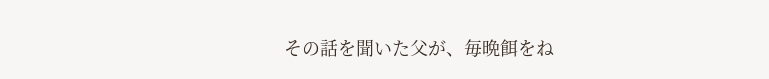その話を聞いた父が、毎晩餌をね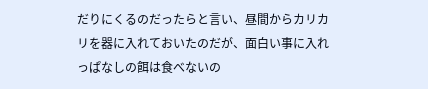だりにくるのだったらと言い、昼間からカリカリを器に入れておいたのだが、面白い事に入れっぱなしの餌は食べないの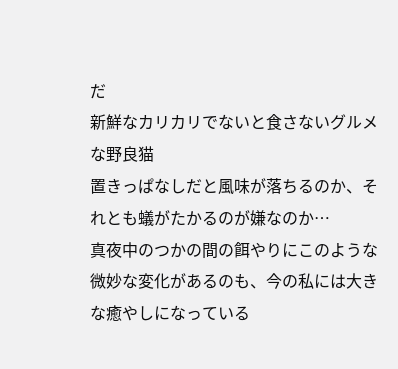だ
新鮮なカリカリでないと食さないグルメな野良猫
置きっぱなしだと風味が落ちるのか、それとも蟻がたかるのが嫌なのか…
真夜中のつかの間の餌やりにこのような微妙な変化があるのも、今の私には大きな癒やしになっている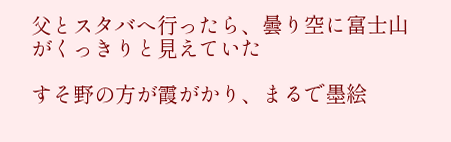父とスタバへ行ったら、曇り空に富士山がくっきりと見えていた

すそ野の方が霞がかり、まるで墨絵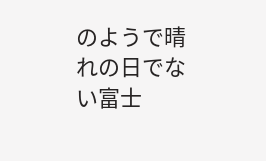のようで晴れの日でない富士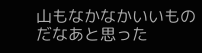山もなかなかいいものだなあと思った